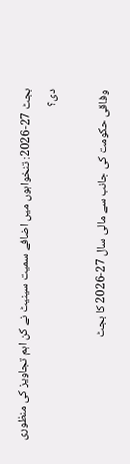بجٹ 27-2026: تنخواہوں میں اضافے سمیت سینیٹ نے کن اہم تجاویز کی منظوری دی؟

وفاقی حکومت کی جانب سے مالی سال 27-2026 کا بجٹ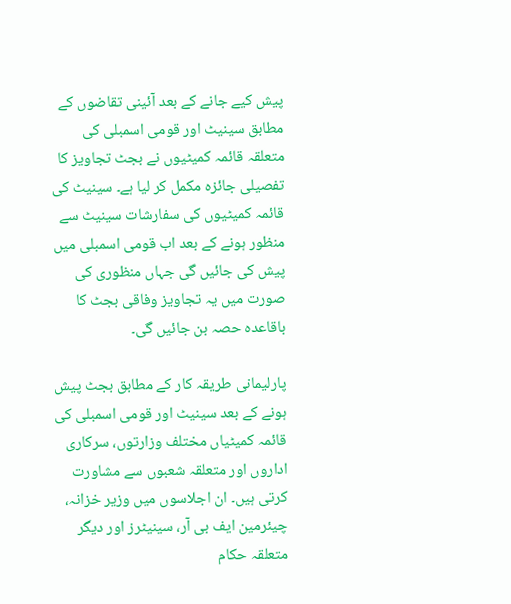پیش کیے جانے کے بعد آئینی تقاضوں کے مطابق سینیٹ اور قومی اسمبلی کی متعلقہ قائمہ کمیٹیوں نے بجٹ تجاویز کا تفصیلی جائزہ مکمل کر لیا ہے۔ سینیٹ کی قائمہ کمیٹیوں کی سفارشات سینیٹ سے منظور ہونے کے بعد اب قومی اسمبلی میں پیش کی جائیں گی جہاں منظوری کی صورت میں یہ تجاویز وفاقی بجٹ کا باقاعدہ حصہ بن جائیں گی۔

پارلیمانی طریقہ کار کے مطابق بجٹ پیش ہونے کے بعد سینیٹ اور قومی اسمبلی کی قائمہ کمیٹیاں مختلف وزارتوں، سرکاری اداروں اور متعلقہ شعبوں سے مشاورت کرتی ہیں۔ ان اجلاسوں میں وزیر خزانہ، چیئرمین ایف بی آر، سینیٹرز اور دیگر متعلقہ حکام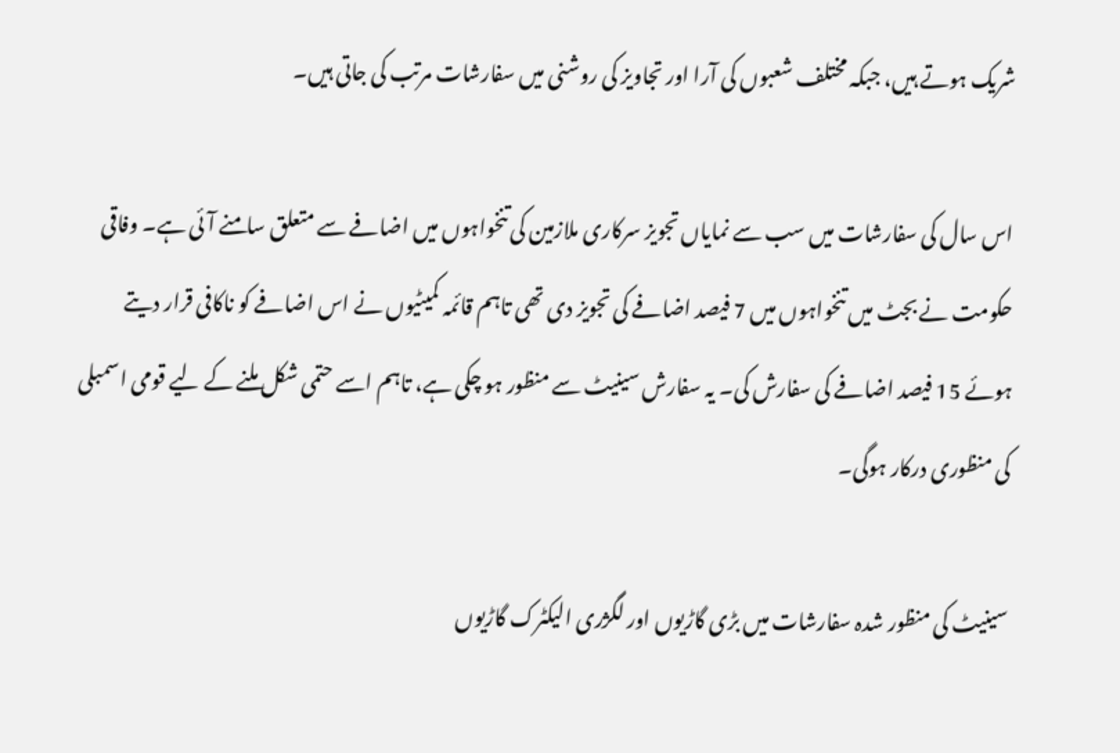شریک ہوتے ہیں، جبکہ مختلف شعبوں کی آرا اور تجاویز کی روشنی میں سفارشات مرتب کی جاتی ہیں۔

اس سال کی سفارشات میں سب سے نمایاں تجویز سرکاری ملازمین کی تنخواہوں میں اضافے سے متعلق سامنے آئی ہے۔ وفاقی حکومت نے بجٹ میں تنخواہوں میں 7 فیصد اضافے کی تجویز دی تھی تاہم قائمہ کمیٹیوں نے اس اضافے کو ناکافی قرار دیتے ہوئے 15 فیصد اضافے کی سفارش کی۔ یہ سفارش سینیٹ سے منظور ہو چکی ہے، تاہم اسے حتمی شکل ملنے کے لیے قومی اسمبلی کی منظوری درکار ہوگی۔

سینیٹ کی منظور شدہ سفارشات میں بڑی گاڑیوں اور لگژری الیکٹرک گاڑیوں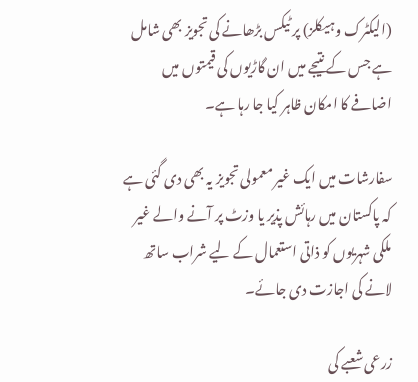(الیکٹرک وہیکلز) پر ٹیکس بڑھانے کی تجویز بھی شامل ہے جس کے نتیجے میں ان گاڑیوں کی قیمتوں میں اضافے کا امکان ظاہر کیا جا رہا ہے۔

سفارشات میں ایک غیر معمولی تجویز یہ بھی دی گئی ہے کہ پاکستان میں رہائش پذیر یا وزٹ پر آنے والے غیر ملکی شہریوں کو ذاتی استعمال کے لیے شراب ساتھ لانے کی اجازت دی جائے۔

زرعی شعبے کی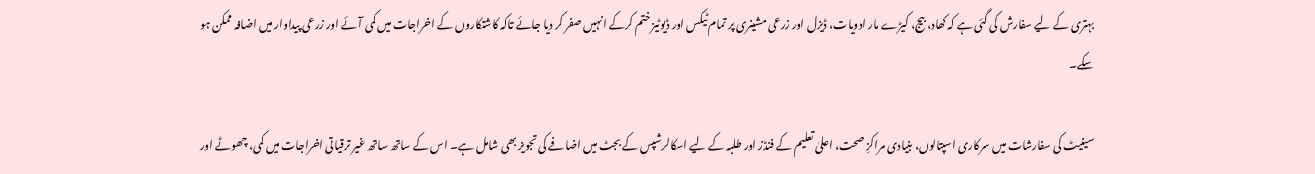بہتری کے لیے سفارش کی گئی ہے کہ کھاد، بیج، کیڑے مار ادویات، ڈیزل اور زرعی مشینری پر تمام ٹیکس اور ڈیوٹیز ختم کرکے انہیں صفر کر دیا جائے تاکہ کاشتکاروں کے اخراجات میں کمی آئے اور زرعی پیداوار میں اضافہ ممکن ہو سکے۔

سینیٹ کی سفارشات میں سرکاری اسپتالوں، بنیادی مراکزِ صحت، اعلیٰ تعلیم کے فنڈز اور طلبہ کے لیے اسکالرشپس کے بجٹ میں اضافے کی تجویز بھی شامل ہے۔ اس کے ساتھ ساتھ غیر ترقیاتی اخراجات میں کمی، چھوٹے اور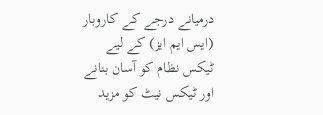درمیانے درجے کے کاروبار (ایس ایم ایز) کے لیے ٹیکس نظام کو آسان بنانے اور ٹیکس نیٹ کو مزید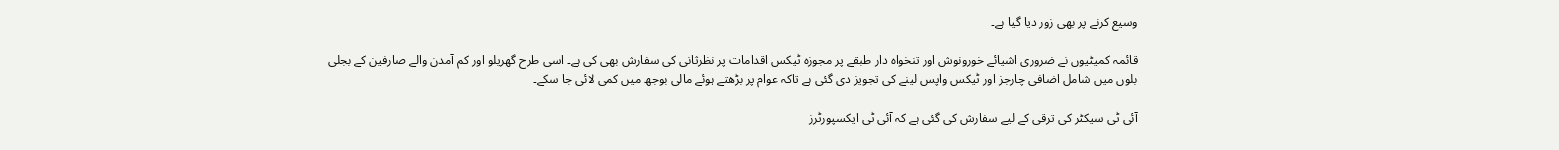وسیع کرنے پر بھی زور دیا گیا ہے۔

قائمہ کمیٹیوں نے ضروری اشیائے خورونوش اور تنخواہ دار طبقے پر مجوزہ ٹیکس اقدامات پر نظرثانی کی سفارش بھی کی ہے۔ اسی طرح گھریلو اور کم آمدن والے صارفین کے بجلی بلوں میں شامل اضافی چارجز اور ٹیکس واپس لینے کی تجویز دی گئی ہے تاکہ عوام پر بڑھتے ہوئے مالی بوجھ میں کمی لائی جا سکے۔

آئی ٹی سیکٹر کی ترقی کے لیے سفارش کی گئی ہے کہ آئی ٹی ایکسپورٹرز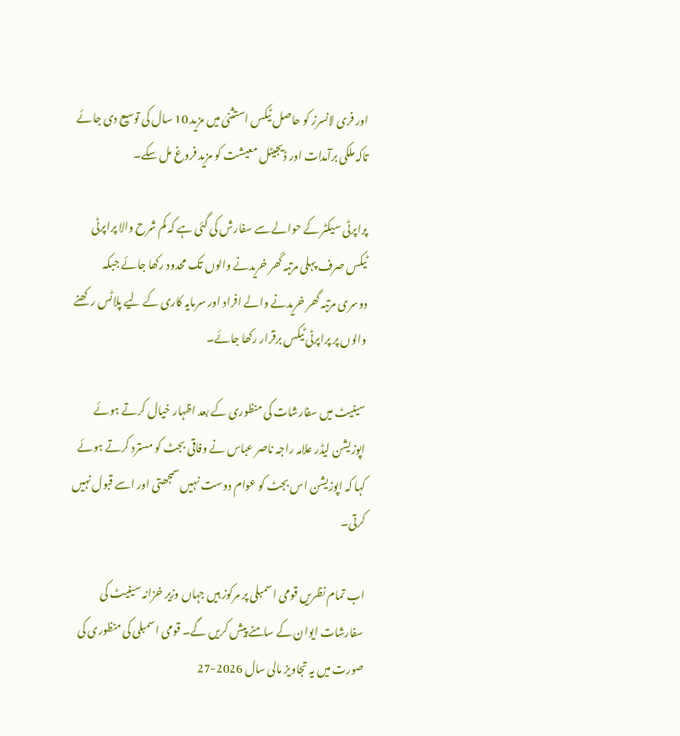اور فری لانسرز کو حاصل ٹیکس استثنیٰ میں مزید 10 سال کی توسیع دی جائے تاکہ ملکی برآمدات اور ڈیجیٹل معیشت کو مزید فروغ مل سکے۔

پراپرٹی سیکٹر کے حوالے سے سفارش کی گئی ہے کہ کم شرح والا پراپرٹی ٹیکس صرف پہلی مرتبہ گھر خریدنے والوں تک محدود رکھا جائے جبکہ دوسری مرتبہ گھر خریدنے والے افراد اور سرمایہ کاری کے لیے پلاٹس رکھنے والوں پر پراپرٹی ٹیکس برقرار رکھا جائے۔

سینیٹ میں سفارشات کی منظوری کے بعد اظہار خیال کرتے ہوئے اپوزیشن لیڈر علامہ راجہ ناصر عباس نے وفاقی بجٹ کو مسترد کرتے ہوئے کہا کہ اپوزیشن اس بجٹ کو عوام دوست نہیں سمجھتی اور اسے قبول نہیں کرتی۔

اب تمام نظریں قومی اسمبلی پر مرکوز ہیں جہاں وزیر خزانہ سینیٹ کی سفارشات ایوان کے سامنے پیش کریں گے۔ قومی اسمبلی کی منظوری کی صورت میں یہ تجاویز مالی سال 2026-27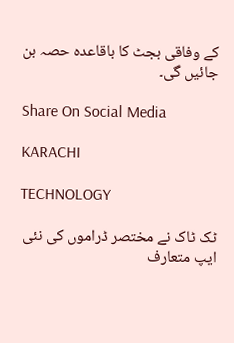کے وفاقی بجٹ کا باقاعدہ حصہ بن جائیں گی۔

Share On Social Media

KARACHI

TECHNOLOGY

ٹک ٹاک نے مختصر ڈراموں کی نئی ایپ متعارف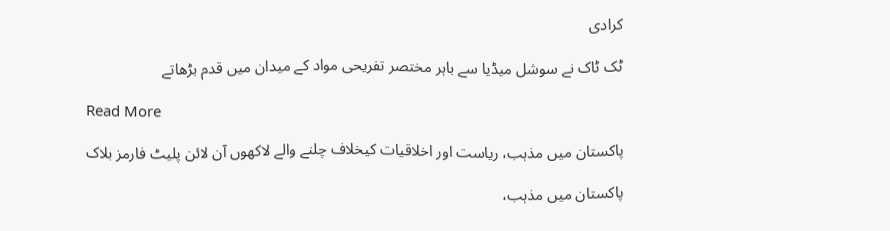کرادی

ٹک ٹاک نے سوشل میڈیا سے باہر مختصر تفریحی مواد کے میدان میں قدم بڑھاتے

Read More

پاکستان میں مذہب، ریاست اور اخلاقیات کیخلاف چلنے والے لاکھوں آن لائن پلیٹ فارمز بلاک

پاکستان میں مذہب،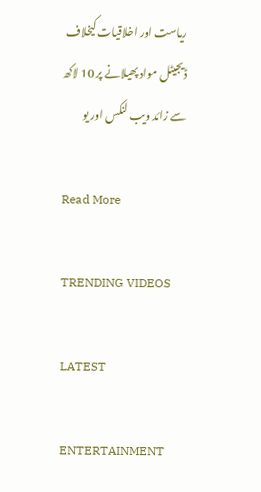ریاست اور اخلاقیات کیخلاف ڈیجیٹل مواد پھیلانے پر 10 لاکھ سے زائد ویب لنکس اور یو

Read More

TRENDING VIDEOS

LATEST

ENTERTAINMENT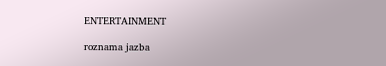ENTERTAINMENT

roznama jazba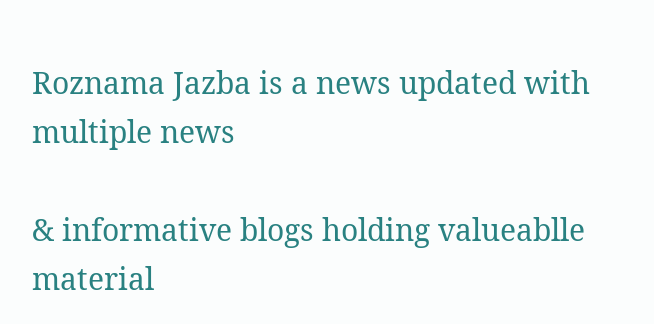Roznama Jazba is a news updated with multiple news

& informative blogs holding valueablle material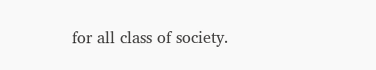for all class of society.